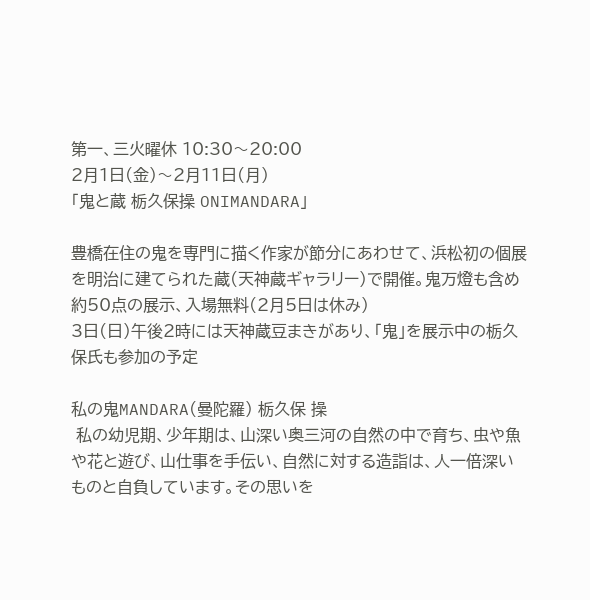第一、三火曜休 10:30〜20:00
2月1日(金)〜2月11日(月)
「鬼と蔵 栃久保操 ONIMANDARA」

豊橋在住の鬼を専門に描く作家が節分にあわせて、浜松初の個展を明治に建てられた蔵(天神蔵ギャラリー)で開催。鬼万燈も含め約50点の展示、入場無料(2月5日は休み)
3日(日)午後2時には天神蔵豆まきがあり、「鬼」を展示中の栃久保氏も参加の予定

私の鬼MANDARA(曼陀羅) 栃久保 操
 私の幼児期、少年期は、山深い奥三河の自然の中で育ち、虫や魚や花と遊び、山仕事を手伝い、自然に対する造詣は、人一倍深いものと自負しています。その思いを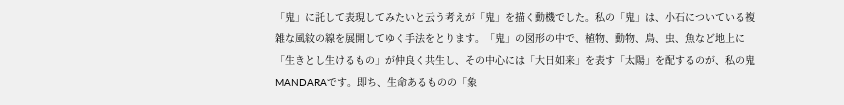「鬼」に託して表現してみたいと云う考えが「鬼」を描く動機でした。私の「鬼」は、小石についている複雑な風紋の線を展開してゆく手法をとります。「鬼」の図形の中で、植物、動物、鳥、虫、魚など地上に「生きとし生けるもの」が仲良く共生し、その中心には「大日如来」を表す「太陽」を配するのが、私の鬼MANDARAです。即ち、生命あるものの「象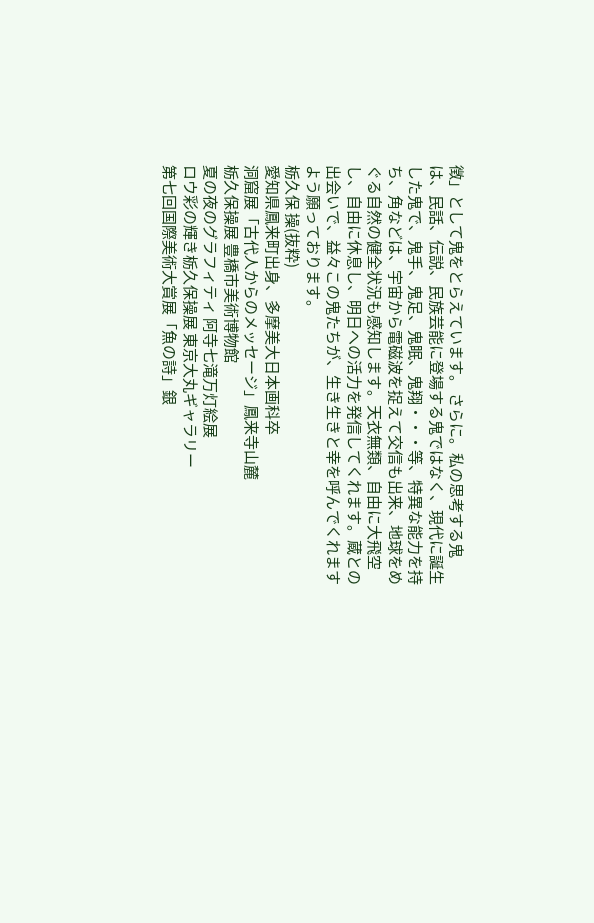徴」として鬼をとらえています。 さらに。私の思考する鬼は、民話、伝説、民族芸能に登場する鬼ではなく、現代に誕生した鬼で、鬼手、鬼足、鬼眠、鬼翔・・・等、特異な能力を持ち、角などは、宇宙から電磁波を捉えて交信も出来、地球をめぐる自然の健全状況も感知します。天衣無類、自由に大飛空し、自由に休息し、明日への活力を発信してくれます。蔵との出会いで、益々この鬼たちが、生き生きと幸を呼んでくれますよう願っております。
栃久保 操(抜粋)
愛知県鳳来町出身、多摩美大日本画科卒
洞窟展「古代人からのメッセージ」鳳来寺山麓
栃久保操展 豊橋市美術博物館
夏の夜のグラフィティ 阿寺七滝万灯絵展
ロウ彩の輝き栃久保操展 東京大丸ギャラリー
第七回国際美術大賞展「魚の詩」銀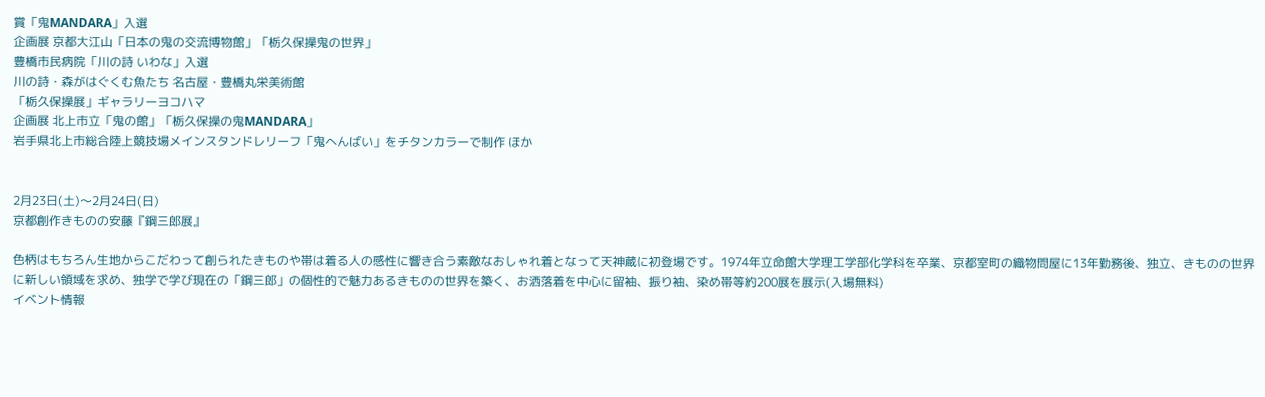賞「鬼MANDARA」入選
企画展 京都大江山「日本の鬼の交流博物館」「栃久保操鬼の世界」
豊橋市民病院「川の詩 いわな」入選
川の詩・森がはぐくむ魚たち 名古屋・豊橋丸栄美術館
「栃久保操展」ギャラリーヨコハマ
企画展 北上市立「鬼の館」「栃久保操の鬼MANDARA」
岩手県北上市総合陸上競技場メインスタンドレリーフ「鬼へんばい」をチタンカラーで制作 ほか


2月23日(土)〜2月24日(日)
京都創作きものの安藤『鋼三郎展』

色柄はもちろん生地からこだわって創られたきものや帯は着る人の感性に響き合う素敵なおしゃれ着となって天神蔵に初登場です。1974年立命館大学理工学部化学科を卒業、京都室町の織物問屋に13年勤務後、独立、きものの世界に新しい領域を求め、独学で学び現在の「鋼三郎」の個性的で魅力あるきものの世界を築く、お洒落着を中心に留袖、振り袖、染め帯等約200展を展示(入場無料)
イベント情報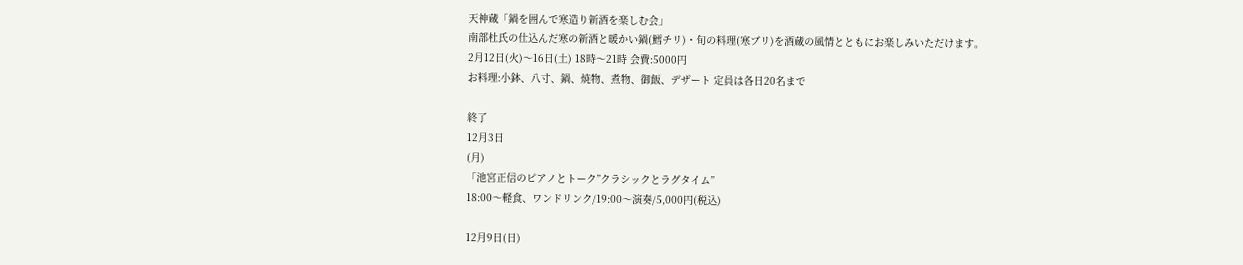天神蔵「鍋を囲んで寒造り新酒を楽しむ会」
南部杜氏の仕込んだ寒の新酒と暖かい鍋(鱈チリ)・旬の料理(寒ブリ)を酒蔵の風情とともにお楽しみいただけます。
2月12日(火)〜16日(土) 18時〜21時 会費:5000円
お料理:小鉢、八寸、鍋、焼物、煮物、御飯、デザート 定員は各日20名まで

終了
12月3日
(月)
「池宮正信のピアノとトーク”クラシックとラグタイム”
18:00〜軽食、ワンドリンク/19:00〜演奏/5,000円(税込)

12月9日(日)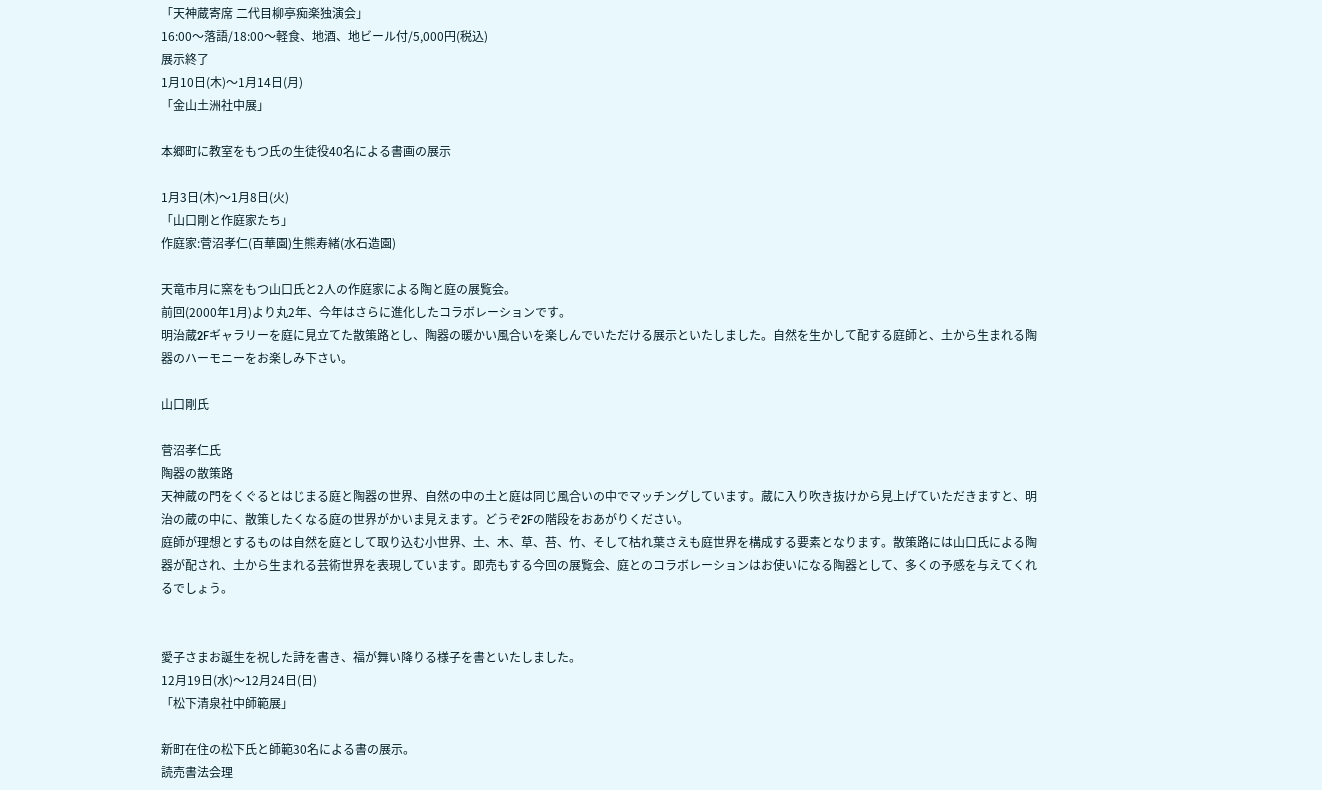「天神蔵寄席 二代目柳亭痴楽独演会」
16:00〜落語/18:00〜軽食、地酒、地ビール付/5,000円(税込)
展示終了
1月10日(木)〜1月14日(月)
「金山土洲社中展」

本郷町に教室をもつ氏の生徒役40名による書画の展示

1月3日(木)〜1月8日(火)
「山口剛と作庭家たち」
作庭家:菅沼孝仁(百華園)生熊寿緒(水石造園)

天竜市月に窯をもつ山口氏と2人の作庭家による陶と庭の展覧会。
前回(2000年1月)より丸2年、今年はさらに進化したコラボレーションです。
明治蔵2Fギャラリーを庭に見立てた散策路とし、陶器の暖かい風合いを楽しんでいただける展示といたしました。自然を生かして配する庭師と、土から生まれる陶器のハーモニーをお楽しみ下さい。

山口剛氏

菅沼孝仁氏
陶器の散策路
天神蔵の門をくぐるとはじまる庭と陶器の世界、自然の中の土と庭は同じ風合いの中でマッチングしています。蔵に入り吹き抜けから見上げていただきますと、明治の蔵の中に、散策したくなる庭の世界がかいま見えます。どうぞ2Fの階段をおあがりください。
庭師が理想とするものは自然を庭として取り込む小世界、土、木、草、苔、竹、そして枯れ葉さえも庭世界を構成する要素となります。散策路には山口氏による陶器が配され、土から生まれる芸術世界を表現しています。即売もする今回の展覧会、庭とのコラボレーションはお使いになる陶器として、多くの予感を与えてくれるでしょう。


愛子さまお誕生を祝した詩を書き、福が舞い降りる様子を書といたしました。
12月19日(水)〜12月24日(日)
「松下清泉社中師範展」

新町在住の松下氏と師範30名による書の展示。
読売書法会理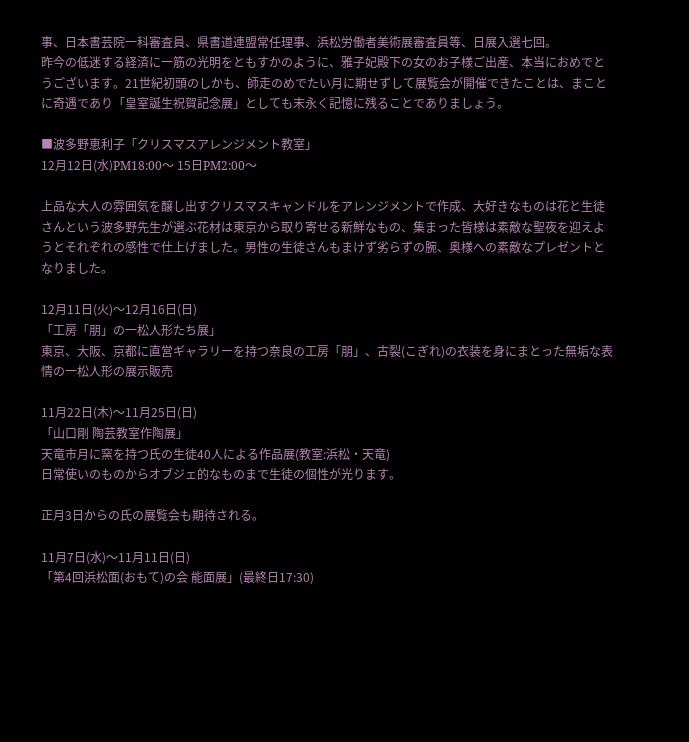事、日本書芸院一科審査員、県書道連盟常任理事、浜松労働者美術展審査員等、日展入選七回。
昨今の低迷する経済に一筋の光明をともすかのように、雅子妃殿下の女のお子様ご出産、本当におめでとうございます。21世紀初頭のしかも、師走のめでたい月に期せずして展覧会が開催できたことは、まことに奇遇であり「皇室誕生祝賀記念展」としても末永く記憶に残ることでありましょう。

■波多野恵利子「クリスマスアレンジメント教室」
12月12日(水)PM18:00〜 15日PM2:00〜

上品な大人の雰囲気を醸し出すクリスマスキャンドルをアレンジメントで作成、大好きなものは花と生徒さんという波多野先生が選ぶ花材は東京から取り寄せる新鮮なもの、集まった皆様は素敵な聖夜を迎えようとそれぞれの感性で仕上げました。男性の生徒さんもまけず劣らずの腕、奥様への素敵なプレゼントとなりました。

12月11日(火)〜12月16日(日)
「工房「朋」の一松人形たち展」
東京、大阪、京都に直営ギャラリーを持つ奈良の工房「朋」、古裂(こぎれ)の衣装を身にまとった無垢な表情の一松人形の展示販売

11月22日(木)〜11月25日(日)
「山口剛 陶芸教室作陶展」
天竜市月に窯を持つ氏の生徒40人による作品展(教室:浜松・天竜)
日常使いのものからオブジェ的なものまで生徒の個性が光ります。

正月3日からの氏の展覧会も期待される。

11月7日(水)〜11月11日(日)
「第4回浜松面(おもて)の会 能面展」(最終日17:30)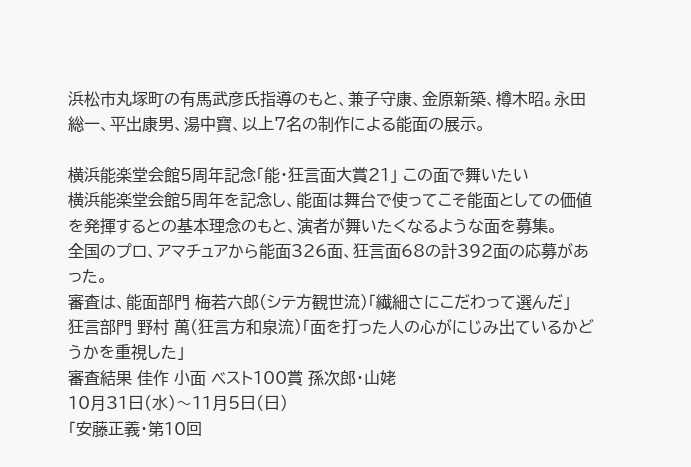浜松市丸塚町の有馬武彦氏指導のもと、兼子守康、金原新築、樽木昭。永田総一、平出康男、湯中寶、以上7名の制作による能面の展示。

横浜能楽堂会館5周年記念「能・狂言面大賞21」 この面で舞いたい
横浜能楽堂会館5周年を記念し、能面は舞台で使ってこそ能面としての価値を発揮するとの基本理念のもと、演者が舞いたくなるような面を募集。
全国のプロ、アマチュアから能面326面、狂言面68の計392面の応募があった。
審査は、能面部門 梅若六郎(シテ方観世流)「繊細さにこだわって選んだ」
狂言部門 野村 萬(狂言方和泉流)「面を打った人の心がにじみ出ているかどうかを重視した」
審査結果 佳作 小面 ベスト100賞 孫次郎・山姥
10月31日(水)〜11月5日(日)
「安藤正義・第10回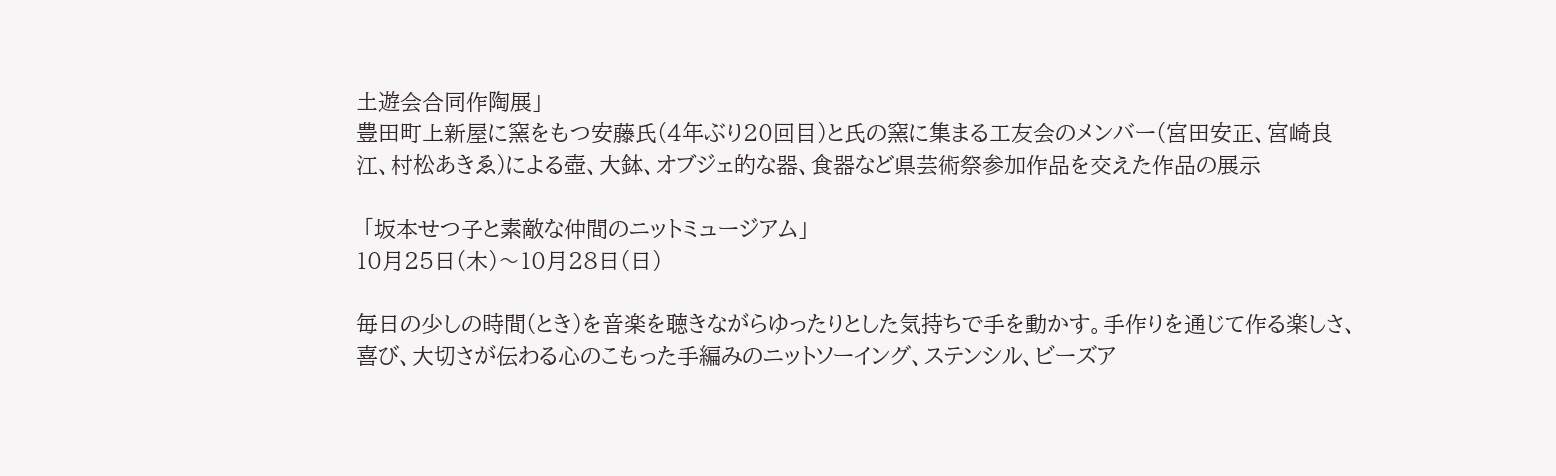土遊会合同作陶展」
豊田町上新屋に窯をもつ安藤氏(4年ぶり20回目)と氏の窯に集まる工友会のメンバー(宮田安正、宮崎良江、村松あきゑ)による壺、大鉢、オブジェ的な器、食器など県芸術祭参加作品を交えた作品の展示

 「坂本せつ子と素敵な仲間のニットミュージアム」
10月25日(木)〜10月28日(日)

毎日の少しの時間(とき)を音楽を聴きながらゆったりとした気持ちで手を動かす。手作りを通じて作る楽しさ、喜び、大切さが伝わる心のこもった手編みのニットソーイング、ステンシル、ビーズア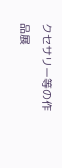クセサリー等の作品展